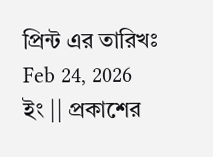প্রিন্ট এর তারিখঃ Feb 24, 2026 ইং || প্রকাশের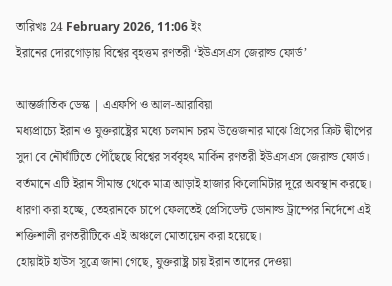তারিখঃ 24 February 2026, 11:06 ইং
ইরানের দোরগোড়ায় বিশ্বের বৃহত্তম রণতরী ‘ইউএসএস জেরাল্ড ফোর্ড’

আন্তর্জাতিক ডেস্ক | এএফপি ও আল-আরাবিয়া
মধ্যপ্রাচ্যে ইরান ও যুক্তরাষ্ট্রের মধ্যে চলমান চরম উত্তেজনার মাঝে গ্রিসের ক্রিট দ্বীপের সুদা বে নৌঘাঁটিতে পৌঁছেছে বিশ্বের সর্ববৃহৎ মার্কিন রণতরী ইউএসএস জেরাল্ড ফোর্ড। বর্তমানে এটি ইরান সীমান্ত থেকে মাত্র আড়াই হাজার কিলোমিটার দূরে অবস্থান করছে। ধারণা করা হচ্ছে, তেহরানকে চাপে ফেলতেই প্রেসিডেন্ট ডোনাল্ড ট্রাম্পের নির্দেশে এই শক্তিশালী রণতরীটিকে এই অঞ্চলে মোতায়েন করা হয়েছে।
হোয়াইট হাউস সূত্রে জানা গেছে, যুক্তরাষ্ট্র চায় ইরান তাদের দেওয়া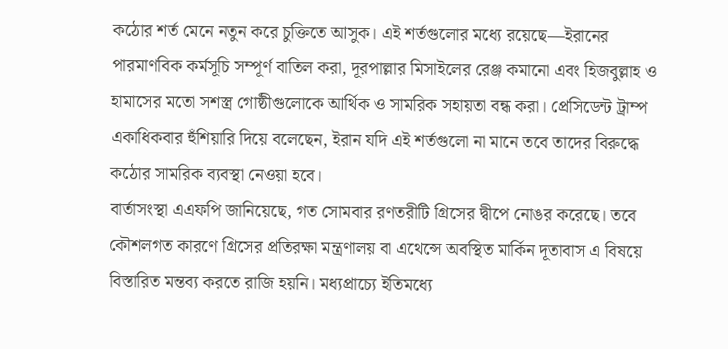কঠোর শর্ত মেনে নতুন করে চুক্তিতে আসুক। এই শর্তগুলোর মধ্যে রয়েছে—ইরানের পারমাণবিক কর্মসূচি সম্পূর্ণ বাতিল করা, দূরপাল্লার মিসাইলের রেঞ্জ কমানো এবং হিজবুল্লাহ ও হামাসের মতো সশস্ত্র গোষ্ঠীগুলোকে আর্থিক ও সামরিক সহায়তা বন্ধ করা। প্রেসিডেন্ট ট্রাম্প একাধিকবার হুঁশিয়ারি দিয়ে বলেছেন, ইরান যদি এই শর্তগুলো না মানে তবে তাদের বিরুদ্ধে কঠোর সামরিক ব্যবস্থা নেওয়া হবে।
বার্তাসংস্থা এএফপি জানিয়েছে, গত সোমবার রণতরীটি গ্রিসের দ্বীপে নোঙর করেছে। তবে কৌশলগত কারণে গ্রিসের প্রতিরক্ষা মন্ত্রণালয় বা এথেন্সে অবস্থিত মার্কিন দূতাবাস এ বিষয়ে বিস্তারিত মন্তব্য করতে রাজি হয়নি। মধ্যপ্রাচ্যে ইতিমধ্যে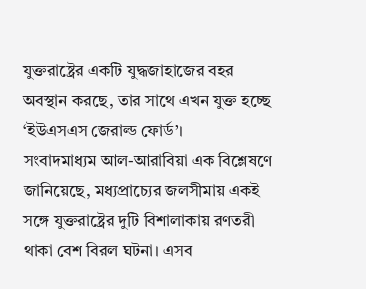যুক্তরাষ্ট্রের একটি যুদ্ধজাহাজের বহর অবস্থান করছে, তার সাথে এখন যুক্ত হচ্ছে ‘ইউএসএস জেরাল্ড ফোর্ড’।
সংবাদমাধ্যম আল-আরাবিয়া এক বিশ্লেষণে জানিয়েছে, মধ্যপ্রাচ্যের জলসীমায় একই সঙ্গে যুক্তরাষ্ট্রের দুটি বিশালাকায় রণতরী থাকা বেশ বিরল ঘটনা। এসব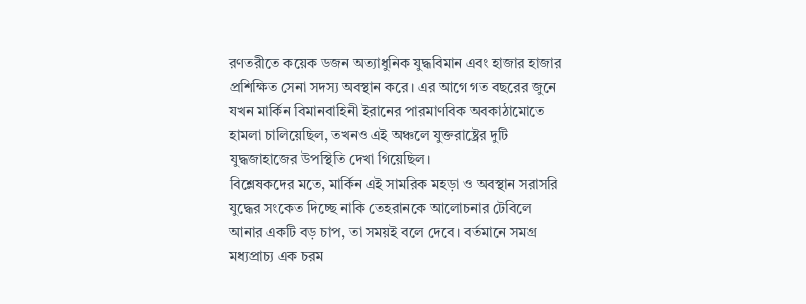রণতরীতে কয়েক ডজন অত্যাধুনিক যুদ্ধবিমান এবং হাজার হাজার প্রশিক্ষিত সেনা সদস্য অবস্থান করে। এর আগে গত বছরের জুনে যখন মার্কিন বিমানবাহিনী ইরানের পারমাণবিক অবকাঠামোতে হামলা চালিয়েছিল, তখনও এই অঞ্চলে যুক্তরাষ্ট্রের দুটি যুদ্ধজাহাজের উপস্থিতি দেখা গিয়েছিল।
বিশ্লেষকদের মতে, মার্কিন এই সামরিক মহড়া ও অবস্থান সরাসরি যুদ্ধের সংকেত দিচ্ছে নাকি তেহরানকে আলোচনার টেবিলে আনার একটি বড় চাপ, তা সময়ই বলে দেবে। বর্তমানে সমগ্র মধ্যপ্রাচ্য এক চরম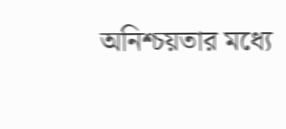অনিশ্চয়তার মধ্যে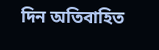দিন অতিবাহিত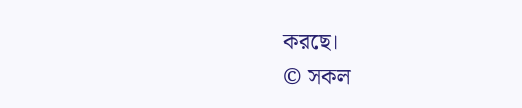করছে।
© সকল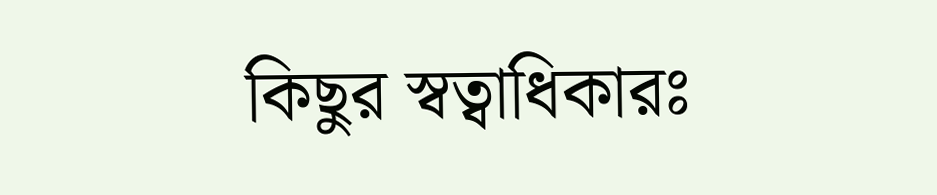কিছুর স্বত্বাধিকারঃ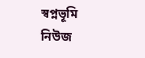স্বপ্নভূমি নিউজ